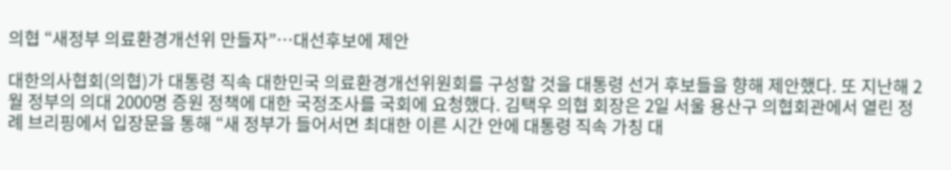의협 “새정부 의료환경개선위 만들자”…대선후보에 제안

대한의사협회(의협)가 대통령 직속 대한민국 의료환경개선위원회를 구성할 것을 대통령 선거 후보들을 향해 제안했다. 또 지난해 2월 정부의 의대 2000명 증원 정책에 대한 국정조사를 국회에 요청했다. 김택우 의협 회장은 2일 서울 용산구 의협회관에서 열린 정례 브리핑에서 입장문을 통해 “새 정부가 들어서면 최대한 이른 시간 안에 대통령 직속 가칭 대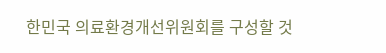한민국 의료환경개선위원회를 구성할 것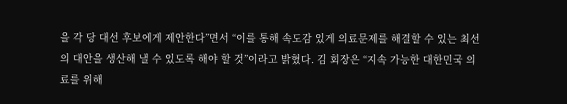을 각 당 대선 후보에게 제안한다”면서 “이를 통해 속도감 있게 의료문제를 해결할 수 있는 최선의 대안을 생산해 낼 수 있도록 해야 할 것”이라고 밝혔다. 김 회장은 “지속 가능한 대한민국 의료를 위해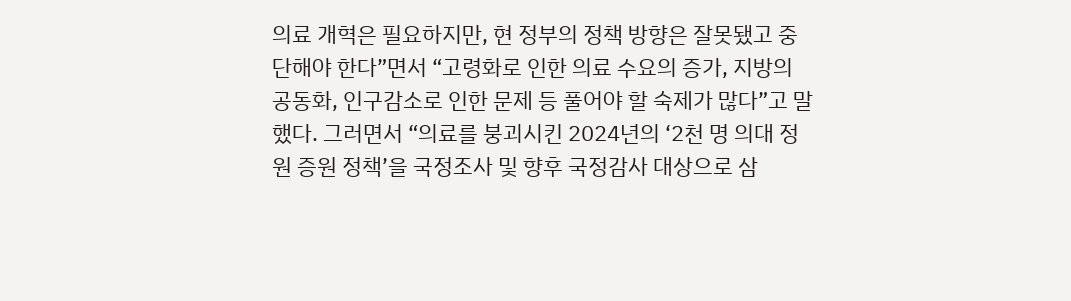의료 개혁은 필요하지만, 현 정부의 정책 방향은 잘못됐고 중단해야 한다”면서 “고령화로 인한 의료 수요의 증가, 지방의 공동화, 인구감소로 인한 문제 등 풀어야 할 숙제가 많다”고 말했다. 그러면서 “의료를 붕괴시킨 2024년의 ‘2천 명 의대 정원 증원 정책’을 국정조사 및 향후 국정감사 대상으로 삼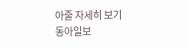아줄 자세히 보기
동아일보